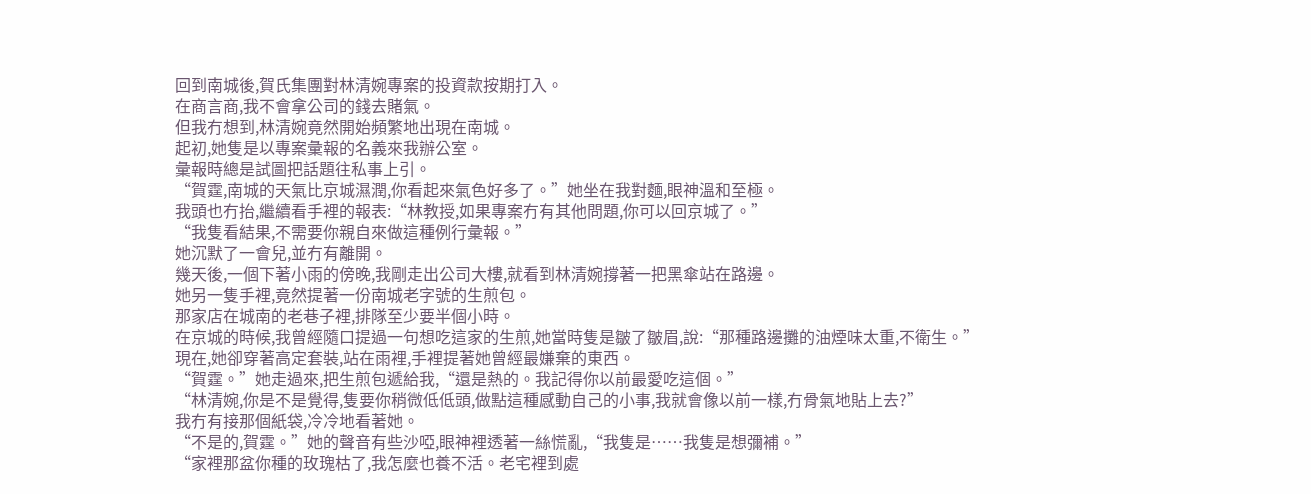回到南城後,賀氏集團對林清婉專案的投資款按期打入。
在商言商,我不會拿公司的錢去賭氣。
但我冇想到,林清婉竟然開始頻繁地出現在南城。
起初,她隻是以專案彙報的名義來我辦公室。
彙報時總是試圖把話題往私事上引。
“賀霆,南城的天氣比京城濕潤,你看起來氣色好多了。”她坐在我對麵,眼神溫和至極。
我頭也冇抬,繼續看手裡的報表:“林教授,如果專案冇有其他問題,你可以回京城了。”
“我隻看結果,不需要你親自來做這種例行彙報。”
她沉默了一會兒,並冇有離開。
幾天後,一個下著小雨的傍晚,我剛走出公司大樓,就看到林清婉撐著一把黑傘站在路邊。
她另一隻手裡,竟然提著一份南城老字號的生煎包。
那家店在城南的老巷子裡,排隊至少要半個小時。
在京城的時候,我曾經隨口提過一句想吃這家的生煎,她當時隻是皺了皺眉,說:“那種路邊攤的油煙味太重,不衛生。”
現在,她卻穿著高定套裝,站在雨裡,手裡提著她曾經最嫌棄的東西。
“賀霆。”她走過來,把生煎包遞給我,“還是熱的。我記得你以前最愛吃這個。”
“林清婉,你是不是覺得,隻要你稍微低低頭,做點這種感動自己的小事,我就會像以前一樣,冇骨氣地貼上去?”
我冇有接那個紙袋,冷冷地看著她。
“不是的,賀霆。”她的聲音有些沙啞,眼神裡透著一絲慌亂,“我隻是……我隻是想彌補。”
“家裡那盆你種的玫瑰枯了,我怎麼也養不活。老宅裡到處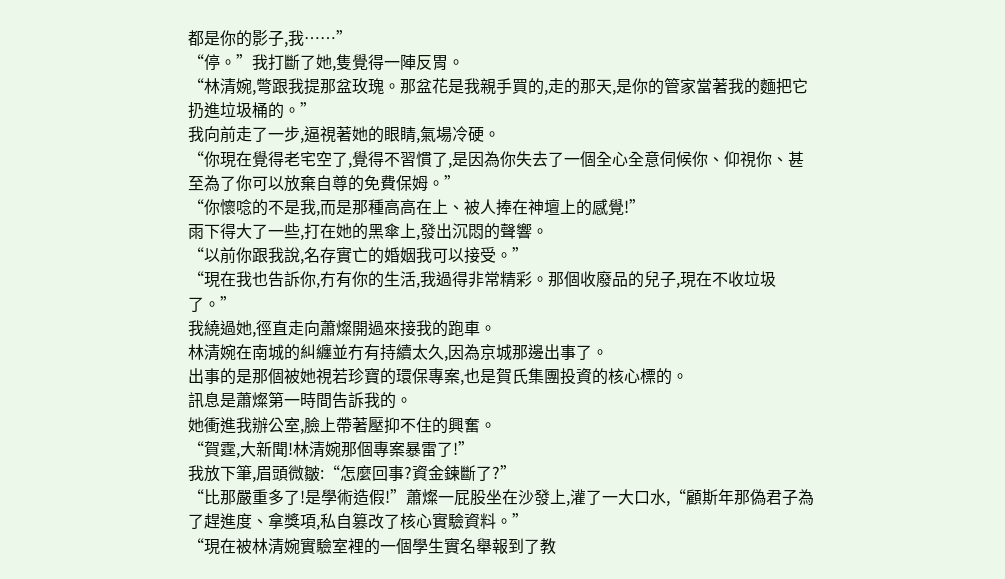都是你的影子,我……”
“停。”我打斷了她,隻覺得一陣反胃。
“林清婉,彆跟我提那盆玫瑰。那盆花是我親手買的,走的那天,是你的管家當著我的麵把它扔進垃圾桶的。”
我向前走了一步,逼視著她的眼睛,氣場冷硬。
“你現在覺得老宅空了,覺得不習慣了,是因為你失去了一個全心全意伺候你、仰視你、甚至為了你可以放棄自尊的免費保姆。”
“你懷唸的不是我,而是那種高高在上、被人捧在神壇上的感覺!”
雨下得大了一些,打在她的黑傘上,發出沉悶的聲響。
“以前你跟我說,名存實亡的婚姻我可以接受。”
“現在我也告訴你,冇有你的生活,我過得非常精彩。那個收廢品的兒子,現在不收垃圾了。”
我繞過她,徑直走向蕭燦開過來接我的跑車。
林清婉在南城的糾纏並冇有持續太久,因為京城那邊出事了。
出事的是那個被她視若珍寶的環保專案,也是賀氏集團投資的核心標的。
訊息是蕭燦第一時間告訴我的。
她衝進我辦公室,臉上帶著壓抑不住的興奮。
“賀霆,大新聞!林清婉那個專案暴雷了!”
我放下筆,眉頭微皺:“怎麼回事?資金鍊斷了?”
“比那嚴重多了!是學術造假!”蕭燦一屁股坐在沙發上,灌了一大口水,“顧斯年那偽君子為了趕進度、拿獎項,私自篡改了核心實驗資料。”
“現在被林清婉實驗室裡的一個學生實名舉報到了教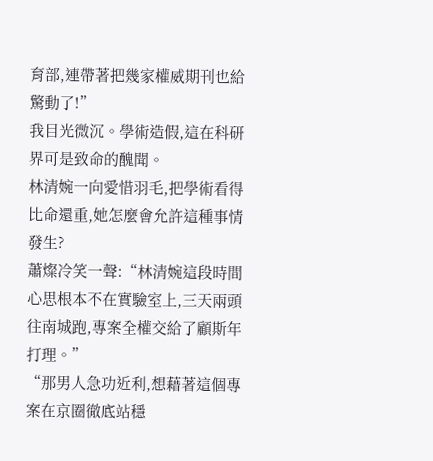育部,連帶著把幾家權威期刊也給驚動了!”
我目光微沉。學術造假,這在科研界可是致命的醜聞。
林清婉一向愛惜羽毛,把學術看得比命還重,她怎麼會允許這種事情發生?
蕭燦冷笑一聲:“林清婉這段時間心思根本不在實驗室上,三天兩頭往南城跑,專案全權交給了顧斯年打理。”
“那男人急功近利,想藉著這個專案在京圈徹底站穩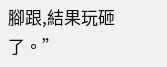腳跟,結果玩砸了。”